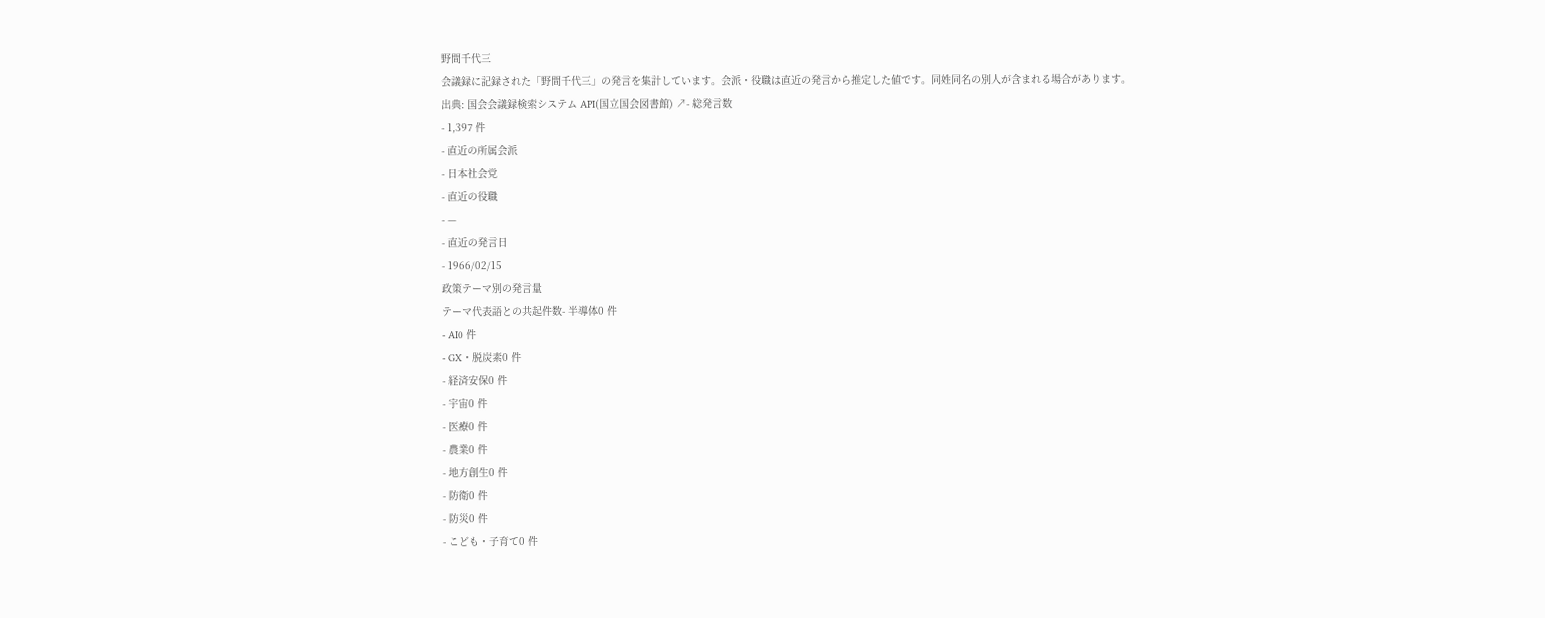野間千代三
会議録に記録された「野間千代三」の発言を集計しています。会派・役職は直近の発言から推定した値です。同姓同名の別人が含まれる場合があります。
出典: 国会会議録検索システム API(国立国会図書館) ↗- 総発言数
- 1,397 件
- 直近の所属会派
- 日本社会党
- 直近の役職
- —
- 直近の発言日
- 1966/02/15
政策テーマ別の発言量
テーマ代表語との共起件数- 半導体0 件
- AI0 件
- GX・脱炭素0 件
- 経済安保0 件
- 宇宙0 件
- 医療0 件
- 農業0 件
- 地方創生0 件
- 防衛0 件
- 防災0 件
- こども・子育て0 件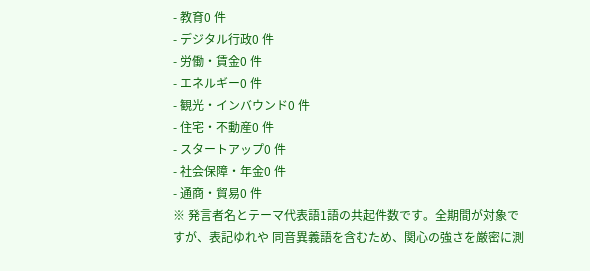- 教育0 件
- デジタル行政0 件
- 労働・賃金0 件
- エネルギー0 件
- 観光・インバウンド0 件
- 住宅・不動産0 件
- スタートアップ0 件
- 社会保障・年金0 件
- 通商・貿易0 件
※ 発言者名とテーマ代表語1語の共起件数です。全期間が対象ですが、表記ゆれや 同音異義語を含むため、関心の強さを厳密に測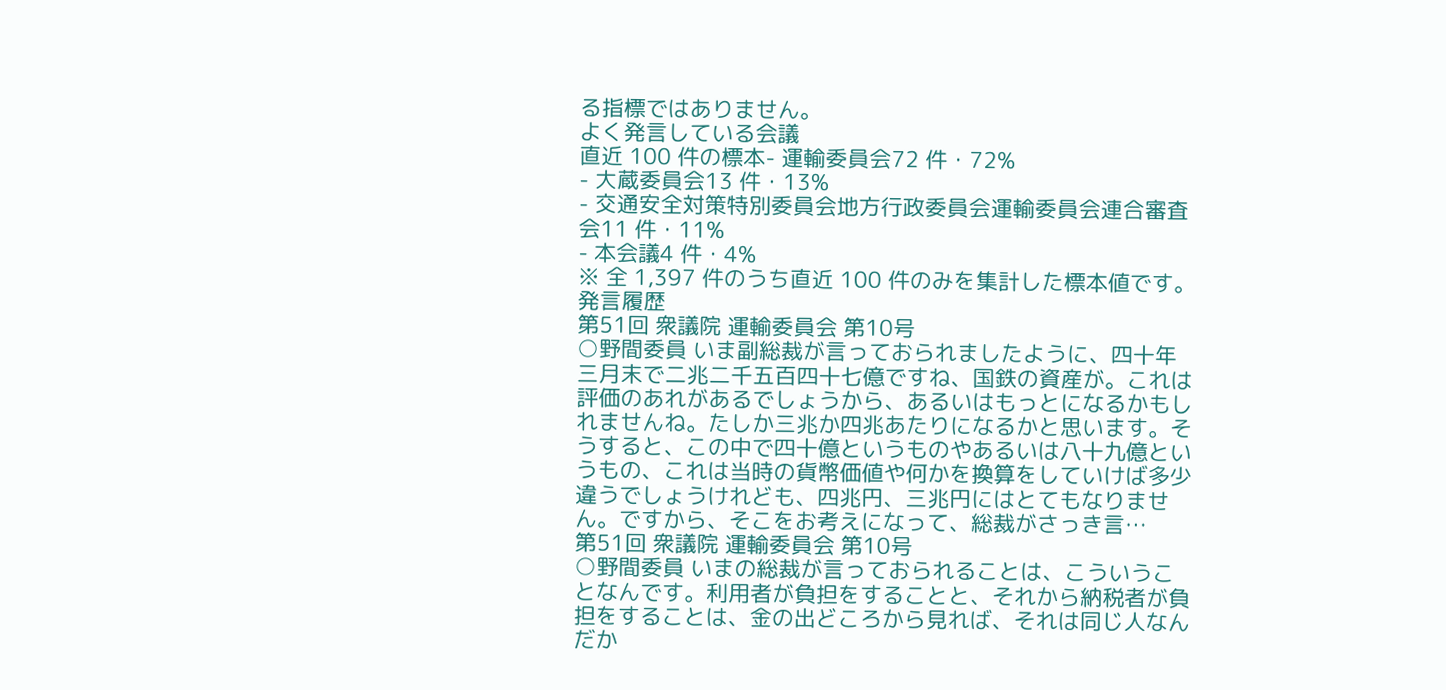る指標ではありません。
よく発言している会議
直近 100 件の標本- 運輸委員会72 件・72%
- 大蔵委員会13 件・13%
- 交通安全対策特別委員会地方行政委員会運輸委員会連合審査会11 件・11%
- 本会議4 件・4%
※ 全 1,397 件のうち直近 100 件のみを集計した標本値です。
発言履歴
第51回 衆議院 運輸委員会 第10号
○野間委員 いま副総裁が言っておられましたように、四十年三月末で二兆二千五百四十七億ですね、国鉄の資産が。これは評価のあれがあるでしょうから、あるいはもっとになるかもしれませんね。たしか三兆か四兆あたりになるかと思います。そうすると、この中で四十億というものやあるいは八十九億というもの、これは当時の貨幣価値や何かを換算をしていけば多少違うでしょうけれども、四兆円、三兆円にはとてもなりません。ですから、そこをお考えになって、総裁がさっき言…
第51回 衆議院 運輸委員会 第10号
○野間委員 いまの総裁が言っておられることは、こういうことなんです。利用者が負担をすることと、それから納税者が負担をすることは、金の出どころから見れば、それは同じ人なんだか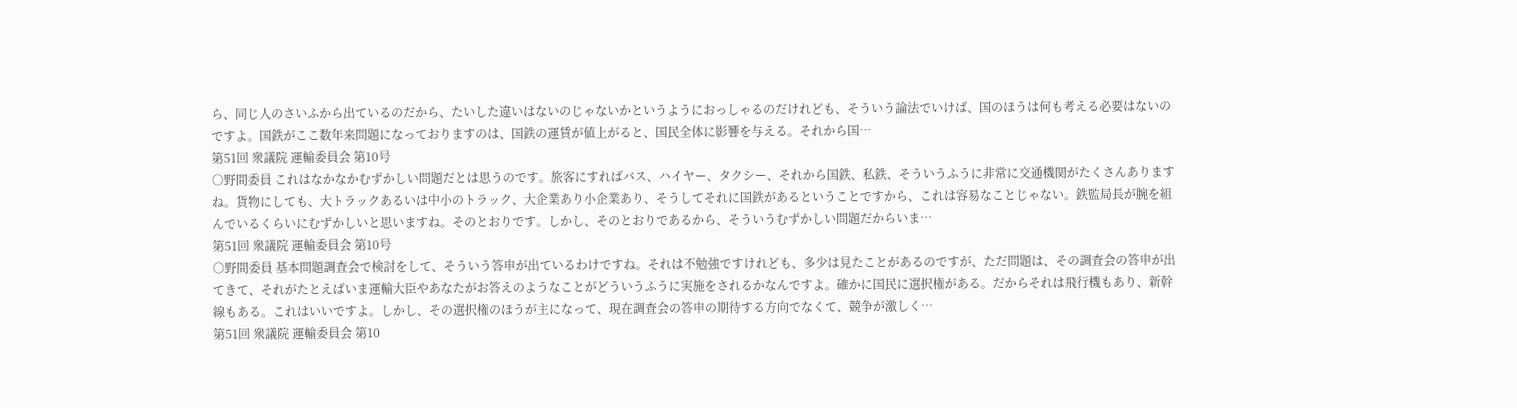ら、同じ人のさいふから出ているのだから、たいした違いはないのじゃないかというようにおっしゃるのだけれども、そういう論法でいけば、国のほうは何も考える必要はないのですよ。国鉄がここ数年来問題になっておりますのは、国鉄の運賃が値上がると、国民全体に影響を与える。それから国…
第51回 衆議院 運輸委員会 第10号
○野間委員 これはなかなかむずかしい問題だとは思うのです。旅客にすればバス、ハイヤー、タクシー、それから国鉄、私鉄、そういうふうに非常に交通機関がたくさんありますね。貨物にしても、大トラックあるいは中小のトラック、大企業あり小企業あり、そうしてそれに国鉄があるということですから、これは容易なことじゃない。鉄監局長が腕を組んでいるくらいにむずかしいと思いますね。そのとおりです。しかし、そのとおりであるから、そういうむずかしい問題だからいま…
第51回 衆議院 運輸委員会 第10号
○野間委員 基本問題調査会で検討をして、そういう答申が出ているわけですね。それは不勉強ですけれども、多少は見たことがあるのですが、ただ問題は、その調査会の答申が出てきて、それがたとえばいま運輸大臣やあなたがお答えのようなことがどういうふうに実施をされるかなんですよ。確かに国民に選択権がある。だからそれは飛行機もあり、新幹線もある。これはいいですよ。しかし、その選択権のほうが主になって、現在調査会の答申の期待する方向でなくて、競争が激しく…
第51回 衆議院 運輸委員会 第10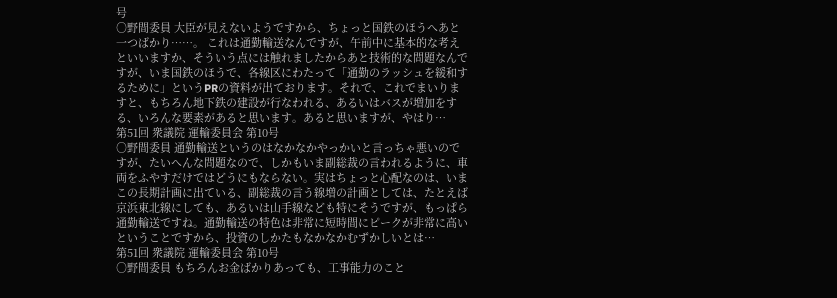号
○野間委員 大臣が見えないようですから、ちょっと国鉄のほうへあと一つばかり……。 これは通勤輸送なんですが、午前中に基本的な考えといいますか、そういう点には触れましたからあと技術的な問題なんですが、いま国鉄のほうで、各線区にわたって「通勤のラッシュを緩和するために」というPRの資料が出ております。それで、これでまいりますと、もちろん地下鉄の建設が行なわれる、あるいはバスが増加をする、いろんな要素があると思います。あると思いますが、やはり…
第51回 衆議院 運輸委員会 第10号
○野間委員 通勤輸送というのはなかなかやっかいと言っちゃ悪いのですが、たいへんな問題なので、しかもいま副総裁の言われるように、車両をふやすだけではどうにもならない。実はちょっと心配なのは、いまこの長期計画に出ている、副総裁の言う線増の計画としては、たとえば京浜東北線にしても、あるいは山手線なども特にそうですが、もっぱら通勤輸送ですね。通勤輸送の特色は非常に短時間にピークが非常に高いということですから、投資のしかたもなかなかむずかしいとは…
第51回 衆議院 運輸委員会 第10号
○野間委員 もちろんお金ばかりあっても、工事能力のこと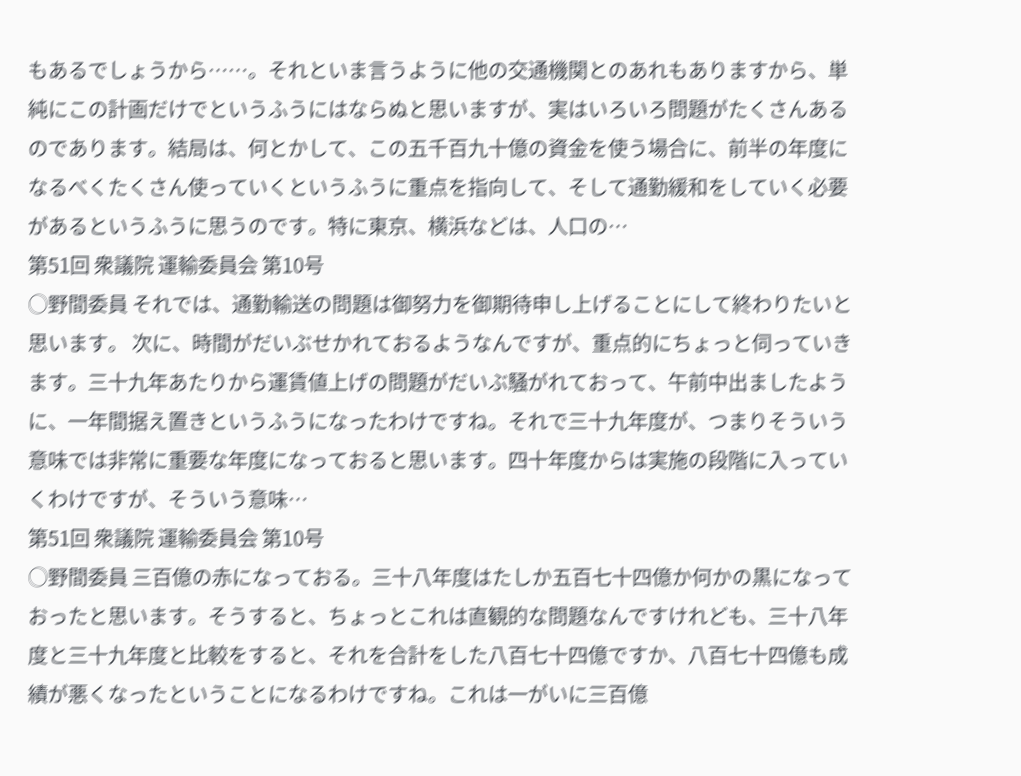もあるでしょうから……。それといま言うように他の交通機関とのあれもありますから、単純にこの計画だけでというふうにはならぬと思いますが、実はいろいろ問題がたくさんあるのであります。結局は、何とかして、この五千百九十億の資金を使う場合に、前半の年度になるべくたくさん使っていくというふうに重点を指向して、そして通勤緩和をしていく必要があるというふうに思うのです。特に東京、横浜などは、人口の…
第51回 衆議院 運輸委員会 第10号
○野間委員 それでは、通勤輸送の問題は御努力を御期待申し上げることにして終わりたいと思います。 次に、時間がだいぶせかれておるようなんですが、重点的にちょっと伺っていきます。三十九年あたりから運賃値上げの問題がだいぶ騒がれておって、午前中出ましたように、一年間据え置きというふうになったわけですね。それで三十九年度が、つまりそういう意味では非常に重要な年度になっておると思います。四十年度からは実施の段階に入っていくわけですが、そういう意味…
第51回 衆議院 運輸委員会 第10号
○野間委員 三百億の赤になっておる。三十八年度はたしか五百七十四億か何かの黒になっておったと思います。そうすると、ちょっとこれは直観的な問題なんですけれども、三十八年度と三十九年度と比較をすると、それを合計をした八百七十四億ですか、八百七十四億も成績が悪くなったということになるわけですね。これは一がいに三百億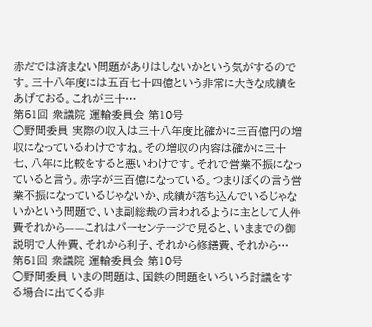赤だでは済まない問題がありはしないかという気がするのです。三十八年度には五百七十四億という非常に大きな成績をあげておる。これが三十…
第51回 衆議院 運輸委員会 第10号
○野間委員 実際の収入は三十八年度比確かに三百億円の増収になっているわけですね。その増収の内容は確かに三十七、八年に比較をすると悪いわけです。それで営業不振になっていると言う。赤字が三百億になっている。つまりぼくの言う営業不振になっているじゃないか、成績が落ち込んでいるじゃないかという問題で、いま副総裁の言われるように主として人件費それから——これはパーセンテージで見ると、いままでの御説明で人件費、それから利子、それから修繕費、それから…
第51回 衆議院 運輸委員会 第10号
○野間委員 いまの問題は、国鉄の問題をいろいろ討議をする場合に出てくる非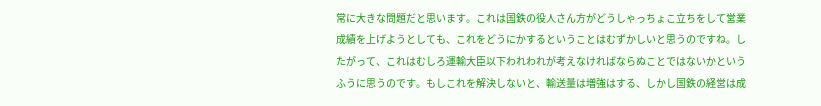常に大きな問題だと思います。これは国鉄の役人さん方がどうしゃっちょこ立ちをして営業成績を上げようとしても、これをどうにかするということはむずかしいと思うのですね。したがって、これはむしろ運輸大臣以下われわれが考えなければならぬことではないかというふうに思うのです。もしこれを解決しないと、輸送量は増強はする、しかし国鉄の経営は成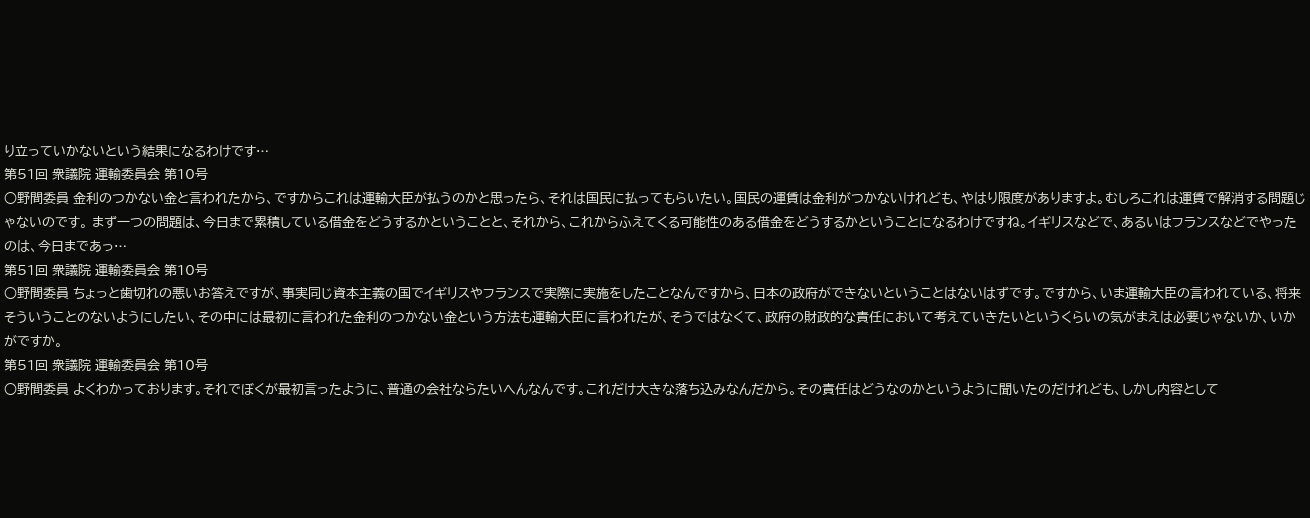り立っていかないという結果になるわけです…
第51回 衆議院 運輸委員会 第10号
○野間委員 金利のつかない金と言われたから、ですからこれは運輸大臣が払うのかと思ったら、それは国民に払ってもらいたい。国民の運賃は金利がつかないけれども、やはり限度がありますよ。むしろこれは運賃で解消する問題じゃないのです。 まず一つの問題は、今日まで累積している借金をどうするかということと、それから、これからふえてくる可能性のある借金をどうするかということになるわけですね。イギリスなどで、あるいはフランスなどでやったのは、今日まであっ…
第51回 衆議院 運輸委員会 第10号
○野間委員 ちょっと歯切れの悪いお答えですが、事実同じ資本主義の国でイギリスやフランスで実際に実施をしたことなんですから、日本の政府ができないということはないはずです。ですから、いま運輸大臣の言われている、将来そういうことのないようにしたい、その中には最初に言われた金利のつかない金という方法も運輸大臣に言われたが、そうではなくて、政府の財政的な責任において考えていきたいというくらいの気がまえは必要じゃないか、いかがですか。
第51回 衆議院 運輸委員会 第10号
○野間委員 よくわかっております。それでぼくが最初言ったように、普通の会社ならたいへんなんです。これだけ大きな落ち込みなんだから。その責任はどうなのかというように聞いたのだけれども、しかし内容として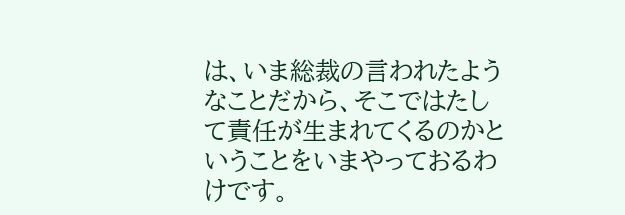は、いま総裁の言われたようなことだから、そこではたして責任が生まれてくるのかということをいまやっておるわけです。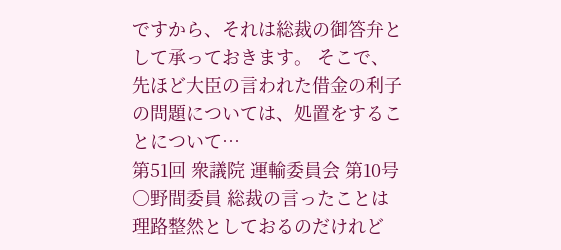ですから、それは総裁の御答弁として承っておきます。 そこで、先ほど大臣の言われた借金の利子の問題については、処置をすることについて…
第51回 衆議院 運輸委員会 第10号
○野間委員 総裁の言ったことは理路整然としておるのだけれど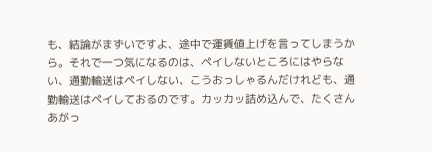も、結論がまずいですよ、途中で運賃値上げを言ってしまうから。それで一つ気になるのは、ペイしないところにはやらない、通勤輸送はペイしない、こうおっしゃるんだけれども、通勤輸送はペイしておるのです。カッカッ詰め込んで、たくさんあがっ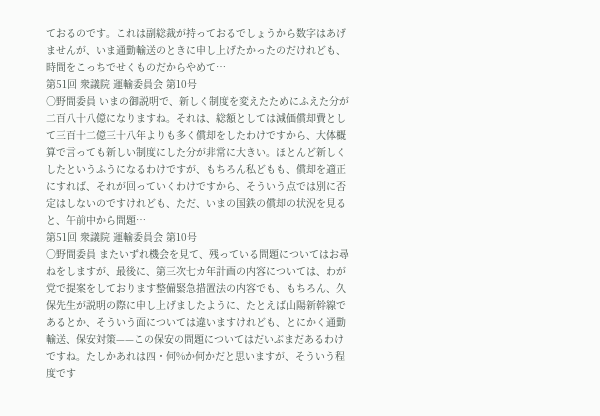ておるのです。これは副総裁が持っておるでしょうから数字はあげませんが、いま通勤輸送のときに申し上げたかったのだけれども、時間をこっちでせくものだからやめて…
第51回 衆議院 運輸委員会 第10号
○野間委員 いまの御説明で、新しく制度を変えたためにふえた分が二百八十八億になりますね。それは、総額としては減価償却費として三百十二億三十八年よりも多く償却をしたわけですから、大体概算で言っても新しい制度にした分が非常に大きい。ほとんど新しくしたというふうになるわけですが、もちろん私どもも、償却を適正にすれば、それが回っていくわけですから、そういう点では別に否定はしないのですけれども、ただ、いまの国鉄の償却の状況を見ると、午前中から問題…
第51回 衆議院 運輸委員会 第10号
○野間委員 またいずれ機会を見て、残っている問題についてはお尋ねをしますが、最後に、第三次七カ年計画の内容については、わが党で提案をしております整備緊急措置法の内容でも、もちろん、久保先生が説明の際に申し上げましたように、たとえば山陽新幹線であるとか、そういう面については違いますけれども、とにかく通勤輸送、保安対策——この保安の問題についてはだいぶまだあるわけですね。たしかあれは四・何%か何かだと思いますが、そういう程度です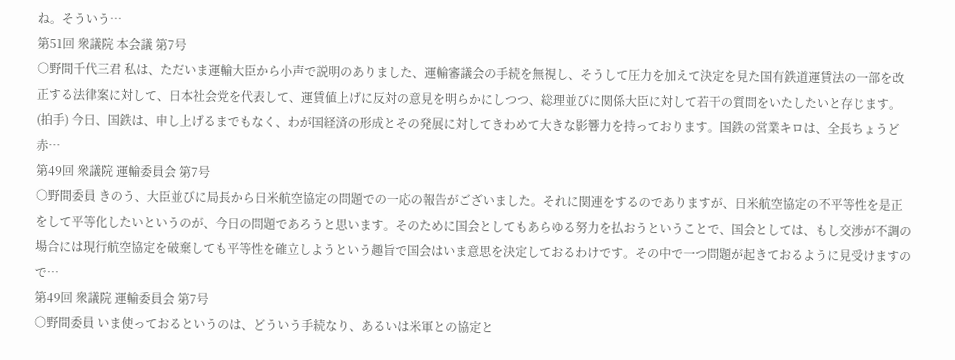ね。そういう…
第51回 衆議院 本会議 第7号
○野間千代三君 私は、ただいま運輸大臣から小声で説明のありました、運輸審議会の手続を無視し、そうして圧力を加えて決定を見た国有鉄道運賃法の一部を改正する法律案に対して、日本社会党を代表して、運賃値上げに反対の意見を明らかにしつつ、総理並びに関係大臣に対して若干の質問をいたしたいと存じます。(拍手) 今日、国鉄は、申し上げるまでもなく、わが国経済の形成とその発展に対してきわめて大きな影響力を持っております。国鉄の営業キロは、全長ちょうど赤…
第49回 衆議院 運輸委員会 第7号
○野間委員 きのう、大臣並びに局長から日米航空協定の問題での一応の報告がございました。それに関連をするのでありますが、日米航空協定の不平等性を是正をして平等化したいというのが、今日の問題であろうと思います。そのために国会としてもあらゆる努力を払おうということで、国会としては、もし交渉が不調の場合には現行航空協定を破棄しても平等性を確立しようという趣旨で国会はいま意思を決定しておるわけです。その中で一つ問題が起きておるように見受けますので…
第49回 衆議院 運輸委員会 第7号
○野間委員 いま使っておるというのは、どういう手続なり、あるいは米軍との協定と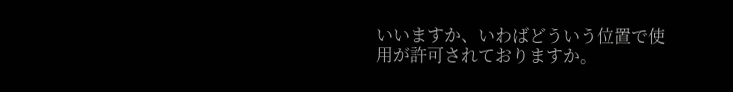いいますか、いわばどういう位置で使用が許可されておりますか。